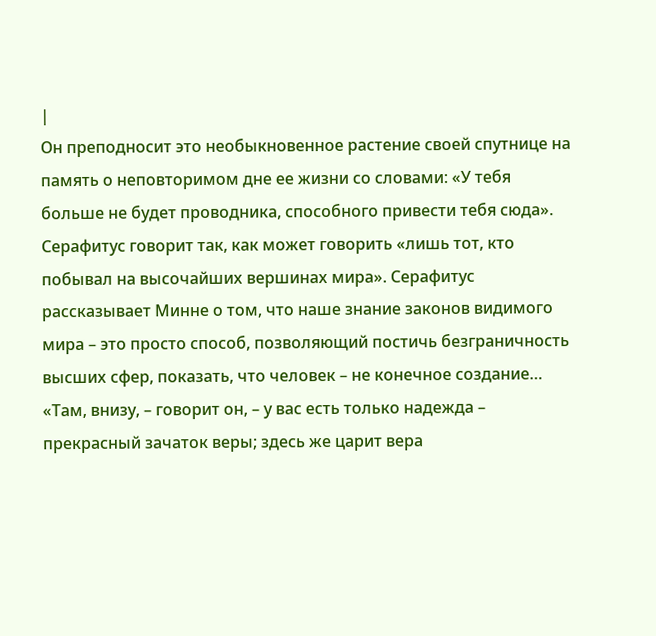|
Он преподносит это необыкновенное растение своей спутнице на память о неповторимом дне ее жизни со словами: «У тебя больше не будет проводника, способного привести тебя сюда». Серафитус говорит так, как может говорить «лишь тот, кто побывал на высочайших вершинах мира». Серафитус рассказывает Минне о том, что наше знание законов видимого мира – это просто способ, позволяющий постичь безграничность высших сфер, показать, что человек – не конечное создание… «Там, внизу, – говорит он, – у вас есть только надежда – прекрасный зачаток веры; здесь же царит вера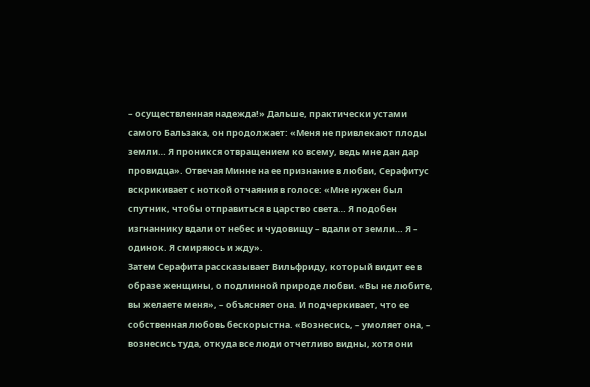– осуществленная надежда!» Дальше, практически устами самого Бальзака, он продолжает: «Меня не привлекают плоды земли… Я проникся отвращением ко всему, ведь мне дан дар провидца». Отвечая Минне на ее признание в любви, Серафитус вскрикивает с ноткой отчаяния в голосе: «Мне нужен был спутник, чтобы отправиться в царство света… Я подобен изгнаннику вдали от небес и чудовищу – вдали от земли… Я – одинок. Я смиряюсь и жду».
Затем Серафита рассказывает Вильфриду, который видит ее в образе женщины, о подлинной природе любви. «Вы не любите, вы желаете меня», – объясняет она. И подчеркивает, что ее собственная любовь бескорыстна. «Вознесись, – умоляет она, – вознесись туда, откуда все люди отчетливо видны, хотя они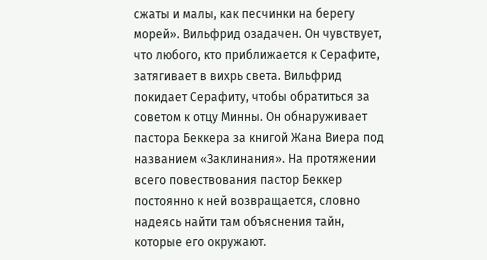сжаты и малы, как песчинки на берегу морей». Вильфрид озадачен. Он чувствует, что любого, кто приближается к Серафите, затягивает в вихрь света. Вильфрид покидает Серафиту, чтобы обратиться за советом к отцу Минны. Он обнаруживает пастора Беккера за книгой Жана Виера под названием «Заклинания». На протяжении всего повествования пастор Беккер постоянно к ней возвращается, словно надеясь найти там объяснения тайн, которые его окружают.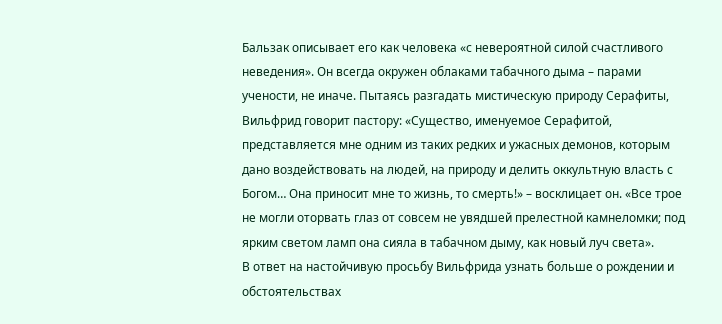Бальзак описывает его как человека «с невероятной силой счастливого неведения». Он всегда окружен облаками табачного дыма – парами учености, не иначе. Пытаясь разгадать мистическую природу Серафиты, Вильфрид говорит пастору: «Существо, именуемое Серафитой, представляется мне одним из таких редких и ужасных демонов, которым дано воздействовать на людей, на природу и делить оккультную власть с Богом… Она приносит мне то жизнь, то смерть!» – восклицает он. «Все трое не могли оторвать глаз от совсем не увядшей прелестной камнеломки; под ярким светом ламп она сияла в табачном дыму, как новый луч света».
В ответ на настойчивую просьбу Вильфрида узнать больше о рождении и обстоятельствах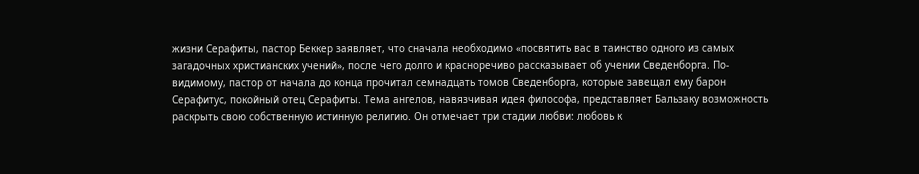жизни Серафиты, пастор Беккер заявляет, что сначала необходимо «посвятить вас в таинство одного из самых загадочных христианских учений», после чего долго и красноречиво рассказывает об учении Сведенборга. По-видимому, пастор от начала до конца прочитал семнадцать томов Сведенборга, которые завещал ему барон Серафитус, покойный отец Серафиты. Тема ангелов, навязчивая идея философа, представляет Бальзаку возможность раскрыть свою собственную истинную религию. Он отмечает три стадии любви: любовь к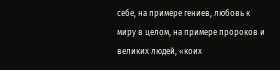себе, на примере гениев, любовь к миру в целом, на примере пророков и великих людей, «коих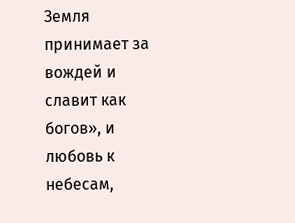Земля принимает за вождей и славит как богов», и любовь к небесам,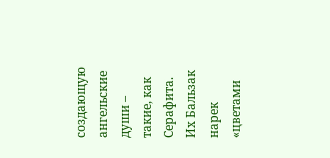создающую ангельские души – такие, как Серафита. Их Бальзак нарек «цветами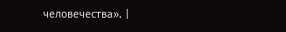человечества». |